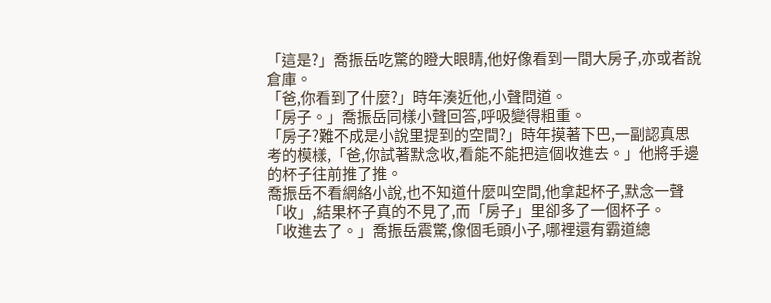「這是?」喬振岳吃驚的瞪大眼睛,他好像看到一間大房子,亦或者說倉庫。
「爸,你看到了什麼?」時年湊近他,小聲問道。
「房子。」喬振岳同樣小聲回答,呼吸變得粗重。
「房子?難不成是小說里提到的空間?」時年摸著下巴,一副認真思考的模樣,「爸,你試著默念收,看能不能把這個收進去。」他將手邊的杯子往前推了推。
喬振岳不看網絡小說,也不知道什麼叫空間,他拿起杯子,默念一聲「收」,結果杯子真的不見了,而「房子」里卻多了一個杯子。
「收進去了。」喬振岳震驚,像個毛頭小子,哪裡還有霸道總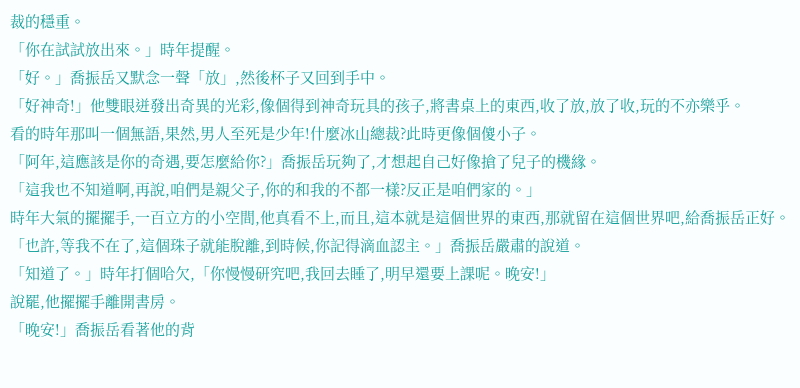裁的穩重。
「你在試試放出來。」時年提醒。
「好。」喬振岳又默念一聲「放」,然後杯子又回到手中。
「好神奇!」他雙眼迸發出奇異的光彩,像個得到神奇玩具的孩子,將書桌上的東西,收了放,放了收,玩的不亦樂乎。
看的時年那叫一個無語,果然,男人至死是少年!什麼冰山總裁?此時更像個傻小子。
「阿年,這應該是你的奇遇,要怎麼給你?」喬振岳玩夠了,才想起自己好像搶了兒子的機緣。
「這我也不知道啊,再說,咱們是親父子,你的和我的不都一樣?反正是咱們家的。」
時年大氣的擺擺手,一百立方的小空間,他真看不上,而且,這本就是這個世界的東西,那就留在這個世界吧,給喬振岳正好。
「也許,等我不在了,這個珠子就能脫離,到時候,你記得滴血認主。」喬振岳嚴肅的說道。
「知道了。」時年打個哈欠,「你慢慢研究吧,我回去睡了,明早還要上課呢。晚安!」
說罷,他擺擺手離開書房。
「晚安!」喬振岳看著他的背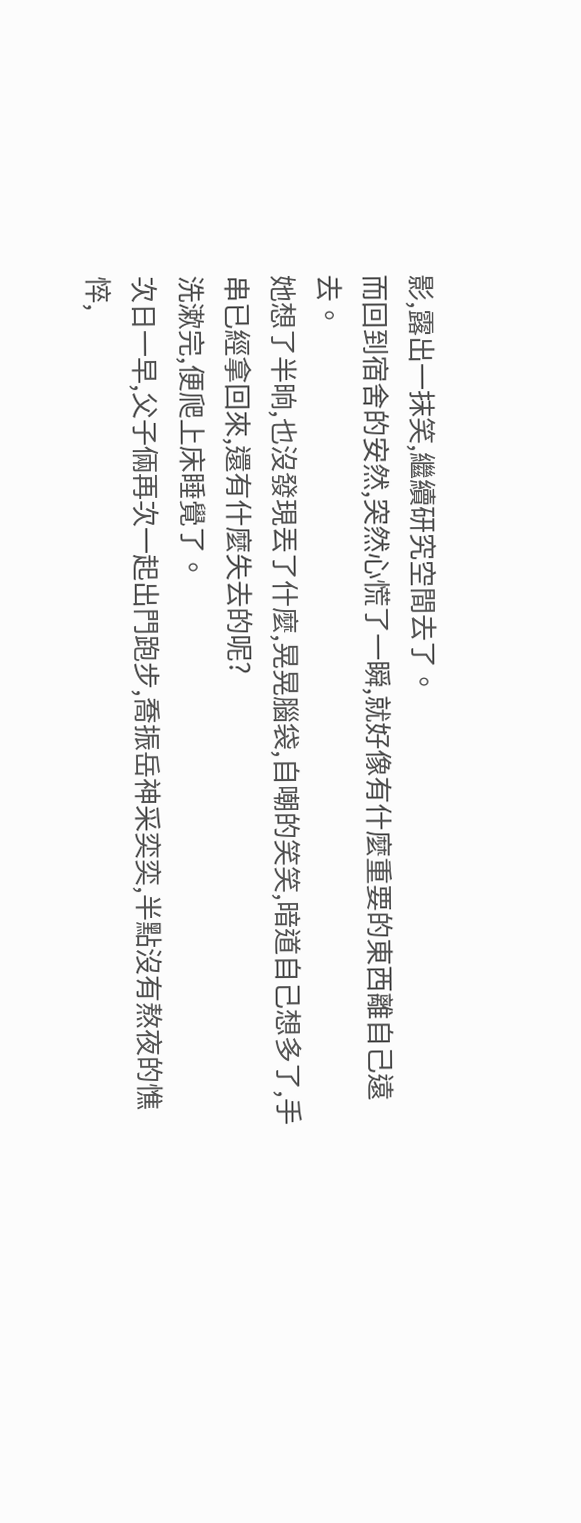影,露出一抹笑,繼續研究空間去了。
而回到宿舍的安然,突然心慌了一瞬,就好像有什麼重要的東西離自己遠去。
她想了半晌,也沒發現丟了什麼,晃晃腦袋,自嘲的笑笑,暗道自己想多了,手串已經拿回來,還有什麼失去的呢?
洗漱完,便爬上床睡覺了。
次日一早,父子倆再次一起出門跑步,喬振岳神采奕奕,半點沒有熬夜的憔悴,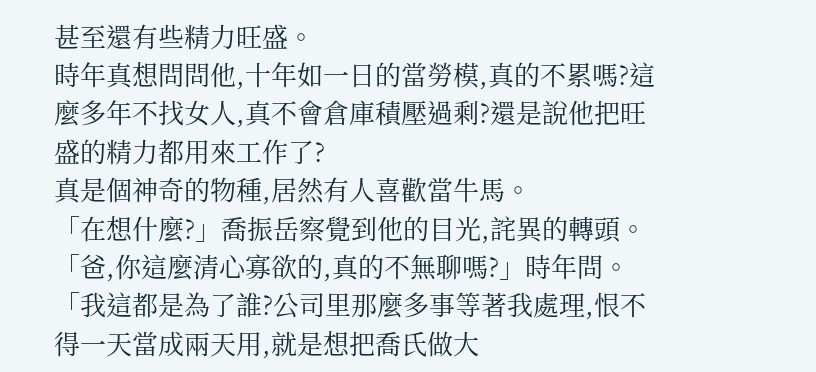甚至還有些精力旺盛。
時年真想問問他,十年如一日的當勞模,真的不累嗎?這麼多年不找女人,真不會倉庫積壓過剩?還是說他把旺盛的精力都用來工作了?
真是個神奇的物種,居然有人喜歡當牛馬。
「在想什麼?」喬振岳察覺到他的目光,詫異的轉頭。
「爸,你這麼清心寡欲的,真的不無聊嗎?」時年問。
「我這都是為了誰?公司里那麼多事等著我處理,恨不得一天當成兩天用,就是想把喬氏做大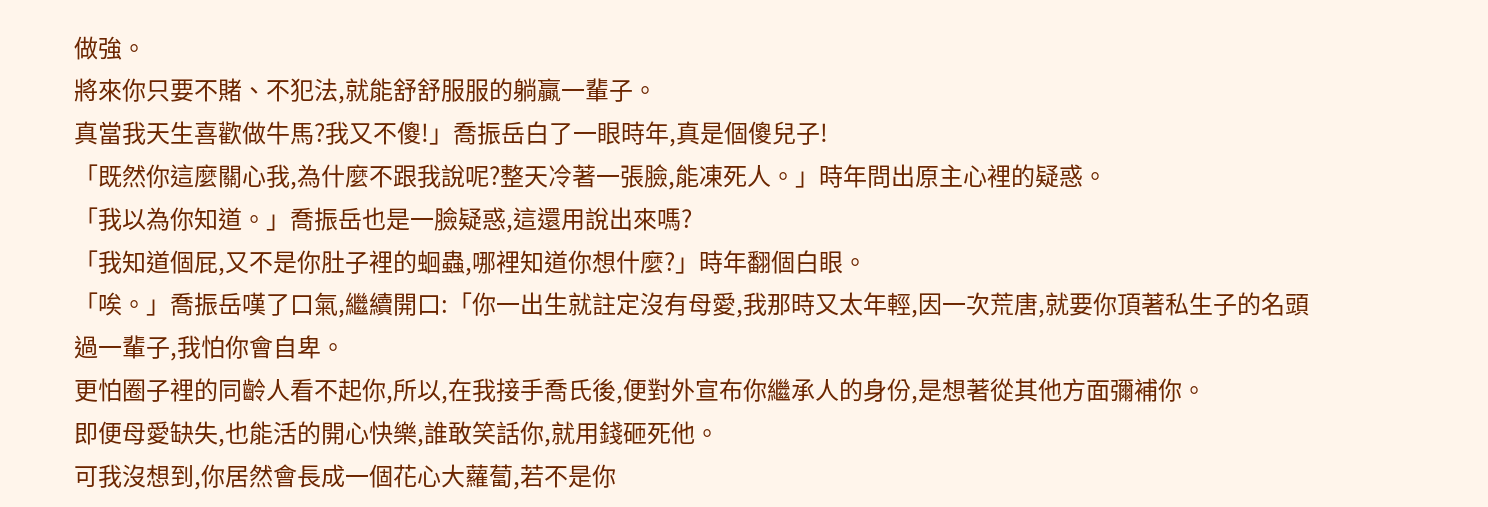做強。
將來你只要不賭、不犯法,就能舒舒服服的躺贏一輩子。
真當我天生喜歡做牛馬?我又不傻!」喬振岳白了一眼時年,真是個傻兒子!
「既然你這麼關心我,為什麼不跟我說呢?整天冷著一張臉,能凍死人。」時年問出原主心裡的疑惑。
「我以為你知道。」喬振岳也是一臉疑惑,這還用說出來嗎?
「我知道個屁,又不是你肚子裡的蛔蟲,哪裡知道你想什麼?」時年翻個白眼。
「唉。」喬振岳嘆了口氣,繼續開口:「你一出生就註定沒有母愛,我那時又太年輕,因一次荒唐,就要你頂著私生子的名頭過一輩子,我怕你會自卑。
更怕圈子裡的同齡人看不起你,所以,在我接手喬氏後,便對外宣布你繼承人的身份,是想著從其他方面彌補你。
即便母愛缺失,也能活的開心快樂,誰敢笑話你,就用錢砸死他。
可我沒想到,你居然會長成一個花心大蘿蔔,若不是你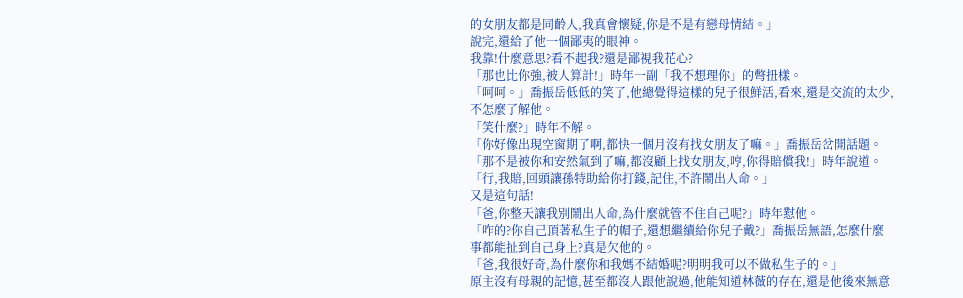的女朋友都是同齡人,我真會懷疑,你是不是有戀母情結。」
說完,還給了他一個鄙夷的眼神。
我靠!什麼意思?看不起我?還是鄙視我花心?
「那也比你強,被人算計!」時年一副「我不想理你」的彆扭樣。
「呵呵。」喬振岳低低的笑了,他總覺得這樣的兒子很鮮活,看來,還是交流的太少,不怎麼了解他。
「笑什麼?」時年不解。
「你好像出現空窗期了啊,都快一個月沒有找女朋友了嘛。」喬振岳岔開話題。
「那不是被你和安然氣到了嘛,都沒顧上找女朋友,哼,你得賠償我!」時年說道。
「行,我賠,回頭讓孫特助給你打錢,記住,不許鬧出人命。」
又是這句話!
「爸,你整天讓我別鬧出人命,為什麼就管不住自己呢?」時年懟他。
「咋的?你自己頂著私生子的帽子,還想繼續給你兒子戴?」喬振岳無語,怎麼什麼事都能扯到自己身上?真是欠他的。
「爸,我很好奇,為什麼你和我媽不結婚呢?明明我可以不做私生子的。」
原主沒有母親的記憶,甚至都沒人跟他說過,他能知道林薇的存在,還是他後來無意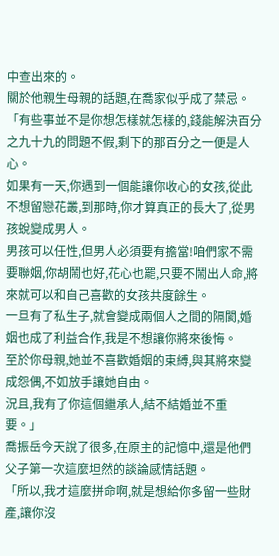中查出來的。
關於他親生母親的話題,在喬家似乎成了禁忌。
「有些事並不是你想怎樣就怎樣的,錢能解決百分之九十九的問題不假,剩下的那百分之一便是人心。
如果有一天,你遇到一個能讓你收心的女孩,從此不想留戀花叢,到那時,你才算真正的長大了,從男孩蛻變成男人。
男孩可以任性,但男人必須要有擔當!咱們家不需要聯姻,你胡鬧也好,花心也罷,只要不鬧出人命,將來就可以和自己喜歡的女孩共度餘生。
一旦有了私生子,就會變成兩個人之間的隔閡,婚姻也成了利益合作,我是不想讓你將來後悔。
至於你母親,她並不喜歡婚姻的束縛,與其將來變成怨偶,不如放手讓她自由。
況且,我有了你這個繼承人,結不結婚並不重要。」
喬振岳今天說了很多,在原主的記憶中,還是他們父子第一次這麼坦然的談論感情話題。
「所以,我才這麼拼命啊,就是想給你多留一些財產,讓你沒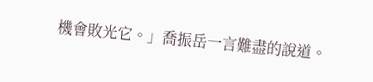機會敗光它。」喬振岳一言難盡的說道。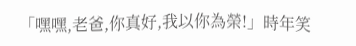「嘿嘿,老爸,你真好,我以你為榮!」時年笑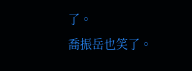了。
喬振岳也笑了。